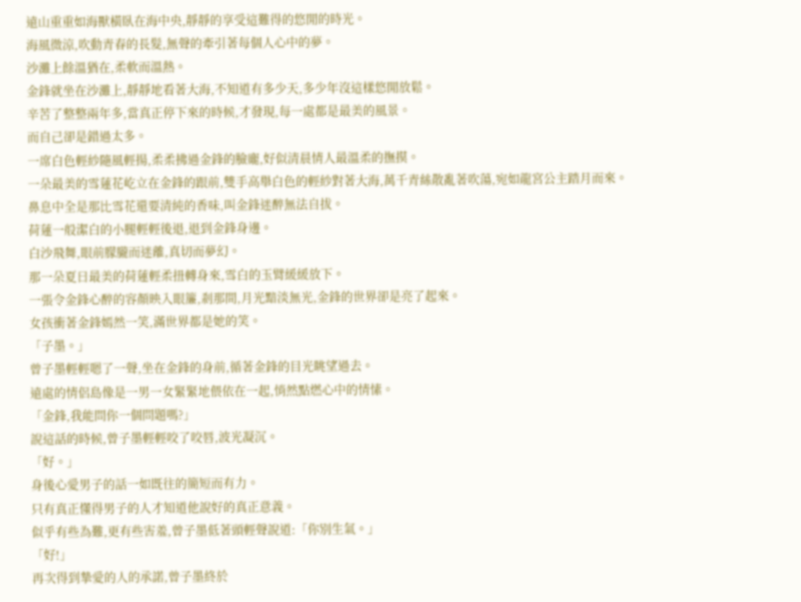遠山重重如海獸橫臥在海中央,靜靜的享受這難得的悠閒的時光。
海風微涼,吹動青春的長髮,無聲的牽引著每個人心中的夢。
沙灘上餘溫猶在,柔軟而溫熱。
金鋒就坐在沙灘上,靜靜地看著大海,不知道有多少天,多少年沒這樣悠閒放鬆。
辛苦了整整兩年多,當真正停下來的時候,才發現,每一處都是最美的風景。
而自己卻是錯過太多。
一席白色輕紗隨風輕揚,柔柔拂過金鋒的臉龐,好似清晨情人最溫柔的撫摸。
一朵最美的雪蓮花屹立在金鋒的跟前,雙手高舉白色的輕紗對著大海,萬千青絲散亂著吹蕩,宛如龍宮公主踏月而來。
鼻息中全是那比雪花還要清純的香味,叫金鋒迷醉無法自拔。
荷蓮一般潔白的小腿輕輕後退,退到金鋒身邊。
白沙飛舞,眼前朦朧而迷離,真切而夢幻。
那一朵夏日最美的荷蓮輕柔扭轉身來,雪白的玉臂緩緩放下。
一張令金鋒心醉的容顏映入眼簾,剎那間,月光黯淡無光,金鋒的世界卻是亮了起來。
女孩衝著金鋒嫣然一笑,滿世界都是她的笑。
「子墨。」
曾子墨輕輕嗯了一聲,坐在金鋒的身前,循著金鋒的目光眺望過去。
遠處的情侶島像是一男一女緊緊地偎依在一起,悄然點燃心中的情愫。
「金鋒,我能問你一個問題嗎?」
說這話的時候,曾子墨輕輕咬了咬唇,波光凝沉。
「好。」
身後心愛男子的話一如既往的簡短而有力。
只有真正懂得男子的人才知道他說好的真正意義。
似乎有些為難,更有些害羞,曾子墨低著頭輕聲說道:「你別生氣。」
「好!」
再次得到摯愛的人的承諾,曾子墨終於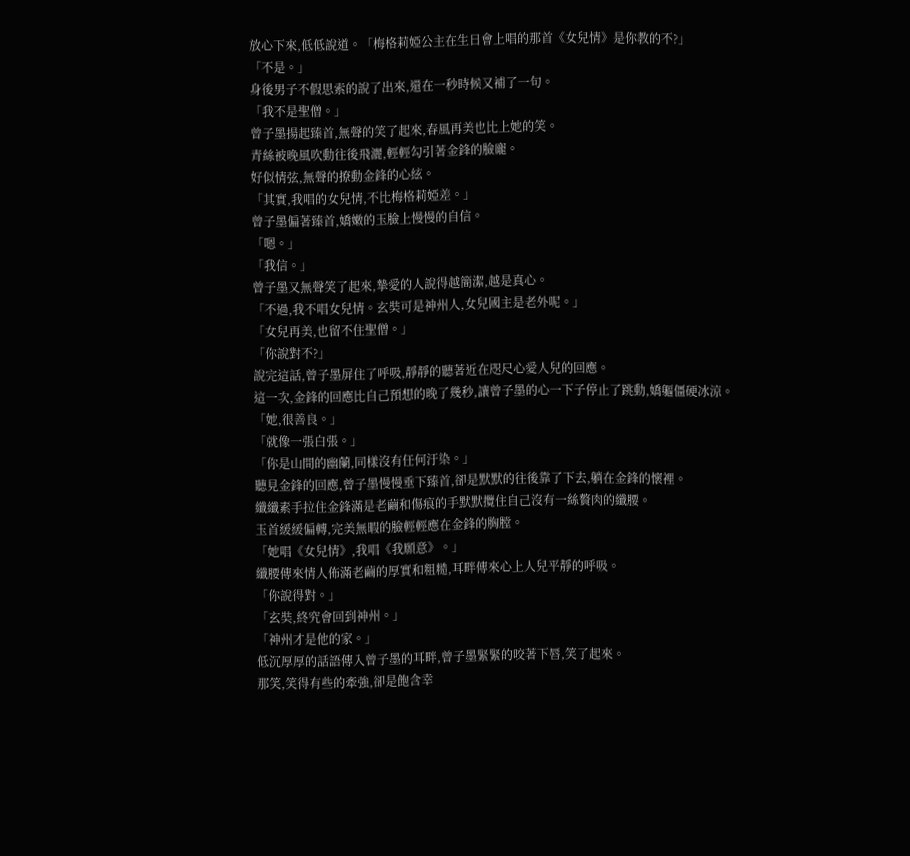放心下來,低低說道。「梅格莉婭公主在生日會上唱的那首《女兒情》是你教的不?」
「不是。」
身後男子不假思索的說了出來,還在一秒時候又補了一句。
「我不是聖僧。」
曾子墨揚起臻首,無聲的笑了起來,春風再美也比上她的笑。
青絲被晚風吹動往後飛灑,輕輕勾引著金鋒的臉龐。
好似情弦,無聲的撩動金鋒的心絃。
「其實,我唱的女兒情,不比梅格莉婭差。」
曾子墨偏著臻首,嬌嫩的玉臉上慢慢的自信。
「嗯。」
「我信。」
曾子墨又無聲笑了起來,摯愛的人說得越簡潔,越是真心。
「不過,我不唱女兒情。玄奘可是神州人,女兒國主是老外呢。」
「女兒再美,也留不住聖僧。」
「你說對不?」
說完這話,曾子墨屏住了呼吸,靜靜的聽著近在咫尺心愛人兒的回應。
這一次,金鋒的回應比自己預想的晚了幾秒,讓曾子墨的心一下子停止了跳動,嬌軀僵硬冰涼。
「她,很善良。」
「就像一張白張。」
「你是山間的幽蘭,同樣沒有任何汙染。」
聽見金鋒的回應,曾子墨慢慢垂下臻首,卻是默默的往後靠了下去,躺在金鋒的懷裡。
纖纖素手拉住金鋒滿是老繭和傷痕的手默默攬住自己沒有一絲贅肉的纖腰。
玉首緩緩偏轉,完美無暇的臉輕輕應在金鋒的胸膛。
「她唱《女兒情》,我唱《我願意》。」
纖腰傳來情人佈滿老繭的厚實和粗糙,耳畔傳來心上人兒平靜的呼吸。
「你說得對。」
「玄奘,終究會回到神州。」
「神州才是他的家。」
低沉厚厚的話語傳入曾子墨的耳畔,曾子墨緊緊的咬著下唇,笑了起來。
那笑,笑得有些的牽強,卻是飽含幸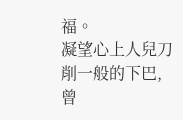福。
凝望心上人兒刀削一般的下巴,曾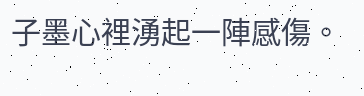子墨心裡湧起一陣感傷。